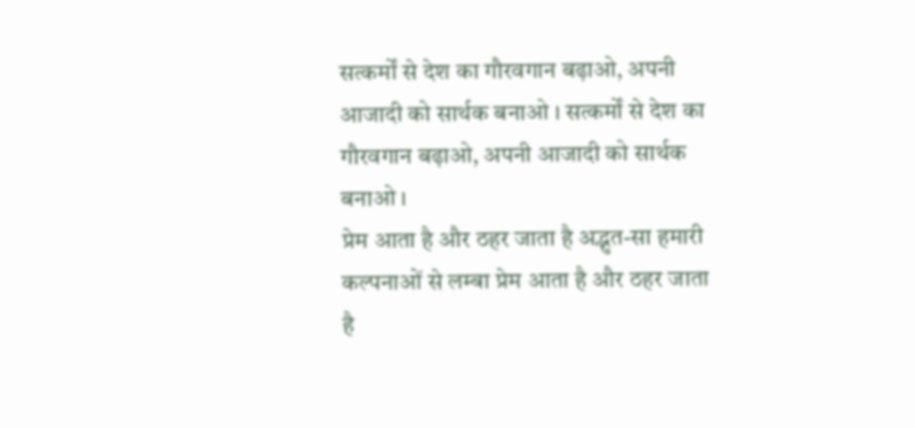सत्कर्मों से देश का गौरवगान बढ़ाओ, अपनी आजादी को सार्थक बनाओ । सत्कर्मों से देश का गौरवगान बढ़ाओ, अपनी आजादी को सार्थक बनाओ ।
प्रेम आता है और ठहर जाता है अद्भुत-सा हमारी कल्पनाओं से लम्बा प्रेम आता है और ठहर जाता है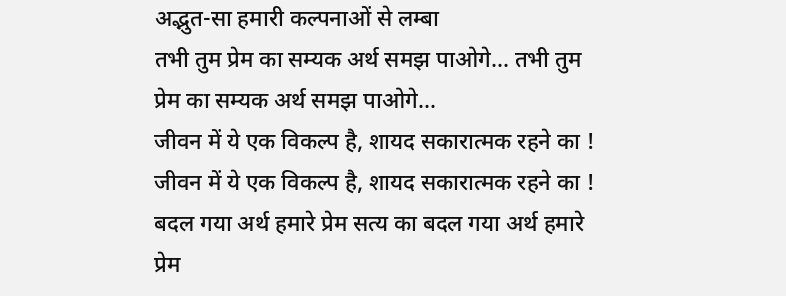अद्भुत-सा हमारी कल्पनाओं से लम्बा
तभी तुम प्रेम का सम्यक अर्थ समझ पाओगे... तभी तुम प्रेम का सम्यक अर्थ समझ पाओगे...
जीवन में ये एक विकल्प है, शायद सकारात्मक रहने का ! जीवन में ये एक विकल्प है, शायद सकारात्मक रहने का !
बदल गया अर्थ हमारे प्रेम सत्य का बदल गया अर्थ हमारे प्रेम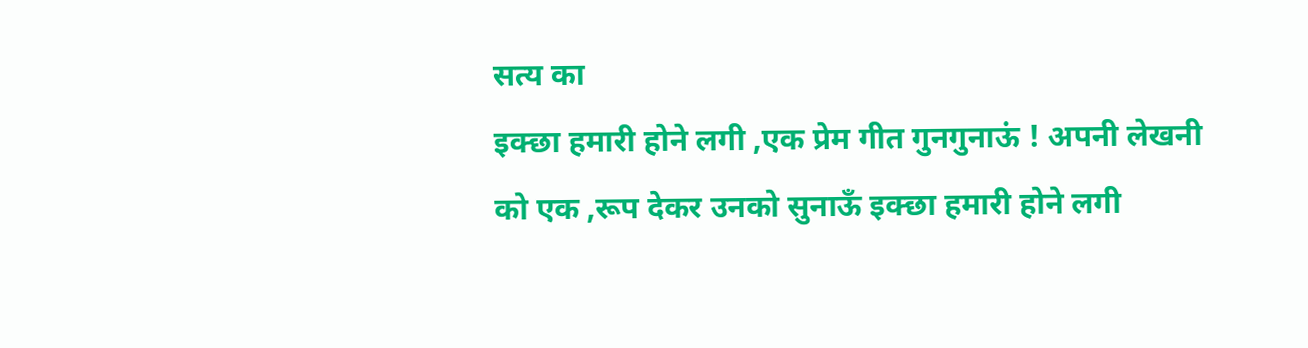सत्य का
इक्छा हमारी होने लगी ,एक प्रेम गीत गुनगुनाऊं ! अपनी लेखनी को एक ,रूप देकर उनको सुनाऊँ इक्छा हमारी होने लगी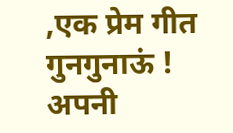,एक प्रेम गीत गुनगुनाऊं ! अपनी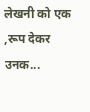लेखनी को एक ,रूप देकर उनक...